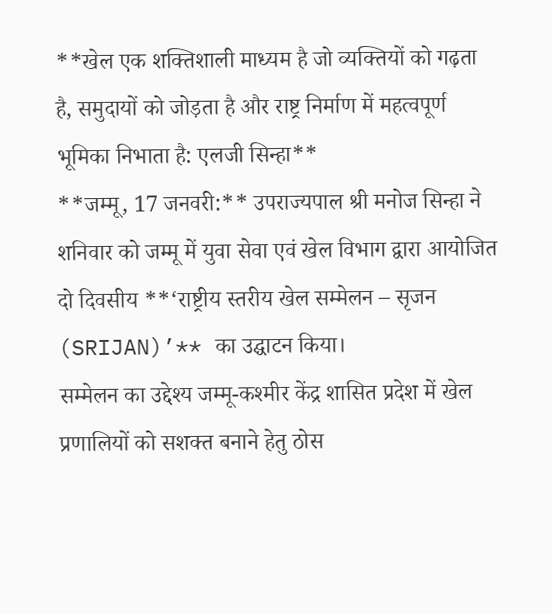**खेल एक शक्तिशाली माध्यम है जो व्यक्तियों को गढ़ता है, समुदायों को जोड़ता है और राष्ट्र निर्माण में महत्वपूर्ण भूमिका निभाता है: एलजी सिन्हा**
**जम्मू, 17 जनवरी:** उपराज्यपाल श्री मनोज सिन्हा ने शनिवार को जम्मू में युवा सेवा एवं खेल विभाग द्वारा आयोजित दो दिवसीय **‘राष्ट्रीय स्तरीय खेल सम्मेलन – सृजन (SRIJAN)’** का उद्घाटन किया।
सम्मेलन का उद्देश्य जम्मू-कश्मीर केंद्र शासित प्रदेश में खेल प्रणालियों को सशक्त बनाने हेतु ठोस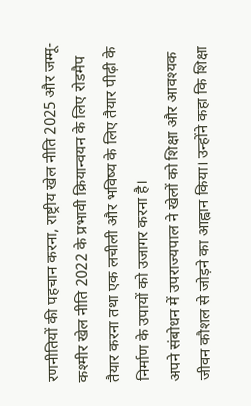रणनीतियों की पहचान करना, राष्ट्रीय खेल नीति 2025 और जम्मू-कश्मीर खेल नीति 2022 के प्रभावी क्रियान्वयन के लिए रोडमैप तैयार करना तथा एक लचीली और भविष्य के लिए तैयार पीढ़ी के निर्माण के उपायों को उजागर करना है।
अपने संबोधन में उपराज्यपाल ने खेलों को शिक्षा और आवश्यक जीवन कौशल से जोड़ने का आह्वान किया। उन्होंने कहा कि शिक्षा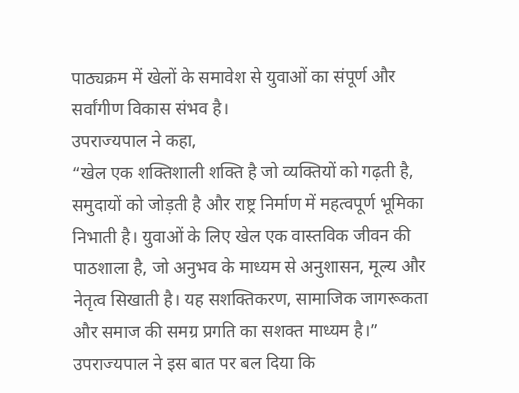पाठ्यक्रम में खेलों के समावेश से युवाओं का संपूर्ण और सर्वांगीण विकास संभव है।
उपराज्यपाल ने कहा,
“खेल एक शक्तिशाली शक्ति है जो व्यक्तियों को गढ़ती है, समुदायों को जोड़ती है और राष्ट्र निर्माण में महत्वपूर्ण भूमिका निभाती है। युवाओं के लिए खेल एक वास्तविक जीवन की पाठशाला है, जो अनुभव के माध्यम से अनुशासन, मूल्य और नेतृत्व सिखाती है। यह सशक्तिकरण, सामाजिक जागरूकता और समाज की समग्र प्रगति का सशक्त माध्यम है।”
उपराज्यपाल ने इस बात पर बल दिया कि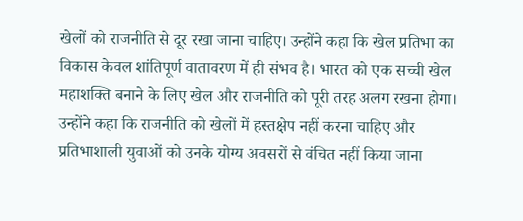खेलों को राजनीति से दूर रखा जाना चाहिए। उन्होंने कहा कि खेल प्रतिभा का विकास केवल शांतिपूर्ण वातावरण में ही संभव है। भारत को एक सच्ची खेल महाशक्ति बनाने के लिए खेल और राजनीति को पूरी तरह अलग रखना होगा।
उन्होंने कहा कि राजनीति को खेलों में हस्तक्षेप नहीं करना चाहिए और प्रतिभाशाली युवाओं को उनके योग्य अवसरों से वंचित नहीं किया जाना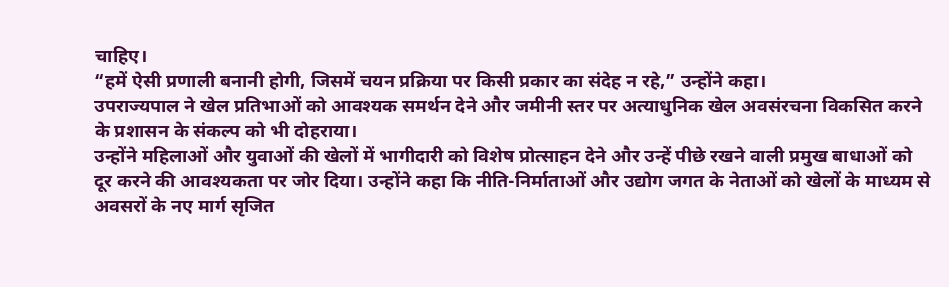चाहिए।
“हमें ऐसी प्रणाली बनानी होगी, जिसमें चयन प्रक्रिया पर किसी प्रकार का संदेह न रहे,” उन्होंने कहा।
उपराज्यपाल ने खेल प्रतिभाओं को आवश्यक समर्थन देने और जमीनी स्तर पर अत्याधुनिक खेल अवसंरचना विकसित करने के प्रशासन के संकल्प को भी दोहराया।
उन्होंने महिलाओं और युवाओं की खेलों में भागीदारी को विशेष प्रोत्साहन देने और उन्हें पीछे रखने वाली प्रमुख बाधाओं को दूर करने की आवश्यकता पर जोर दिया। उन्होंने कहा कि नीति-निर्माताओं और उद्योग जगत के नेताओं को खेलों के माध्यम से अवसरों के नए मार्ग सृजित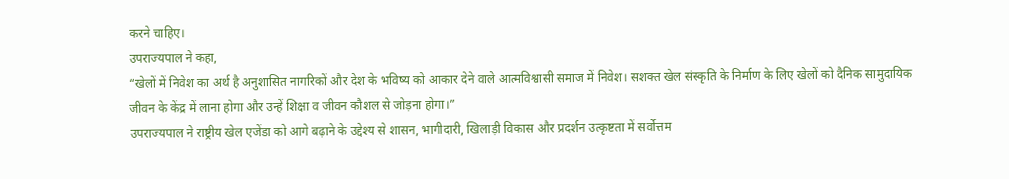करने चाहिए।
उपराज्यपाल ने कहा,
“खेलों में निवेश का अर्थ है अनुशासित नागरिकों और देश के भविष्य को आकार देने वाले आत्मविश्वासी समाज में निवेश। सशक्त खेल संस्कृति के निर्माण के लिए खेलों को दैनिक सामुदायिक जीवन के केंद्र में लाना होगा और उन्हें शिक्षा व जीवन कौशल से जोड़ना होगा।”
उपराज्यपाल ने राष्ट्रीय खेल एजेंडा को आगे बढ़ाने के उद्देश्य से शासन, भागीदारी, खिलाड़ी विकास और प्रदर्शन उत्कृष्टता में सर्वोत्तम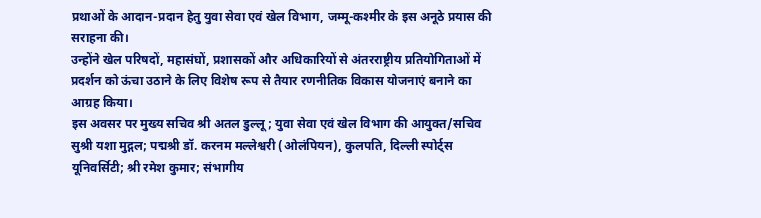प्रथाओं के आदान-प्रदान हेतु युवा सेवा एवं खेल विभाग, जम्मू-कश्मीर के इस अनूठे प्रयास की सराहना की।
उन्होंने खेल परिषदों, महासंघों, प्रशासकों और अधिकारियों से अंतरराष्ट्रीय प्रतियोगिताओं में प्रदर्शन को ऊंचा उठाने के लिए विशेष रूप से तैयार रणनीतिक विकास योजनाएं बनाने का आग्रह किया।
इस अवसर पर मुख्य सचिव श्री अतल डुल्लू; युवा सेवा एवं खेल विभाग की आयुक्त/सचिव सुश्री यशा मुद्गल; पद्मश्री डॉ. करनम मल्लेश्वरी (ओलंपियन), कुलपति, दिल्ली स्पोर्ट्स यूनिवर्सिटी; श्री रमेश कुमार; संभागीय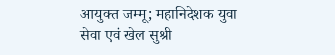आयुक्त जम्मू; महानिदेशक युवा सेवा एवं खेल सुश्री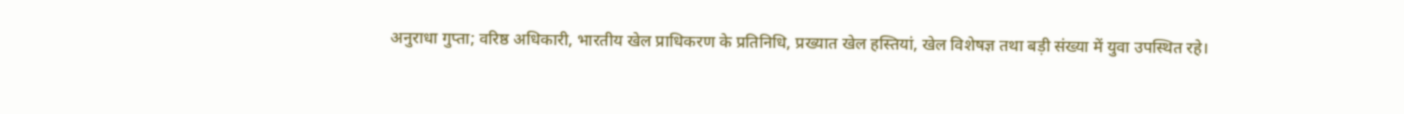अनुराधा गुप्ता; वरिष्ठ अधिकारी, भारतीय खेल प्राधिकरण के प्रतिनिधि, प्रख्यात खेल हस्तियां, खेल विशेषज्ञ तथा बड़ी संख्या में युवा उपस्थित रहे।